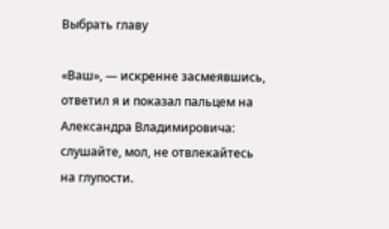Выбрать главу

«Ваш», — искренне засмеявшись, ответил я и показал пальцем на Александра Владимировича: слушайте, мол, не отвлекайтесь на глупости.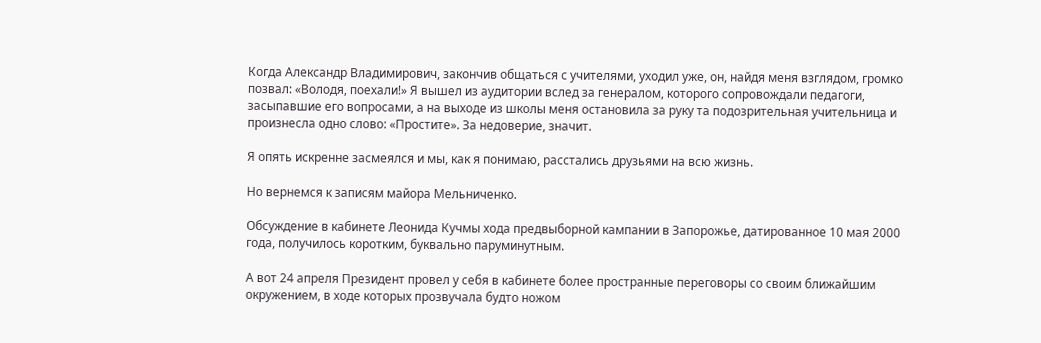Когда Александр Владимирович, закончив общаться с учителями, уходил уже, он, найдя меня взглядом, громко позвал: «Володя, поехали!» Я вышел из аудитории вслед за генералом, которого сопровождали педагоги, засыпавшие его вопросами, а на выходе из школы меня остановила за руку та подозрительная учительница и произнесла одно слово: «Простите». За недоверие, значит.

Я опять искренне засмеялся и мы, как я понимаю, расстались друзьями на всю жизнь.

Но вернемся к записям майора Мельниченко.

Обсуждение в кабинете Леонида Кучмы хода предвыборной кампании в Запорожье, датированное 10 мая 2000 года, получилось коротким, буквально паруминутным.

А вот 24 апреля Президент провел у себя в кабинете более пространные переговоры со своим ближайшим окружением, в ходе которых прозвучала будто ножом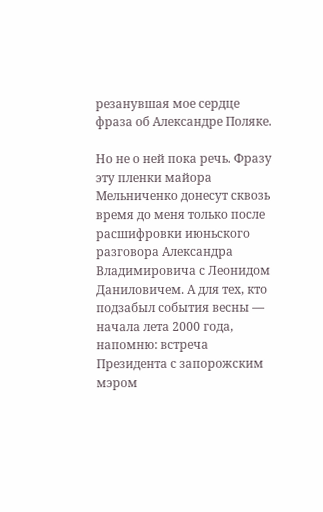резанувшая мое сердце фраза об Александре Поляке.

Но не о ней пока речь. Фразу эту пленки майора Мельниченко донесут сквозь время до меня только после расшифровки июньского разговора Александра Владимировича с Леонидом Даниловичем. А для тех, кто подзабыл события весны — начала лета 2000 года, напомню: встреча Президента с запорожским мэром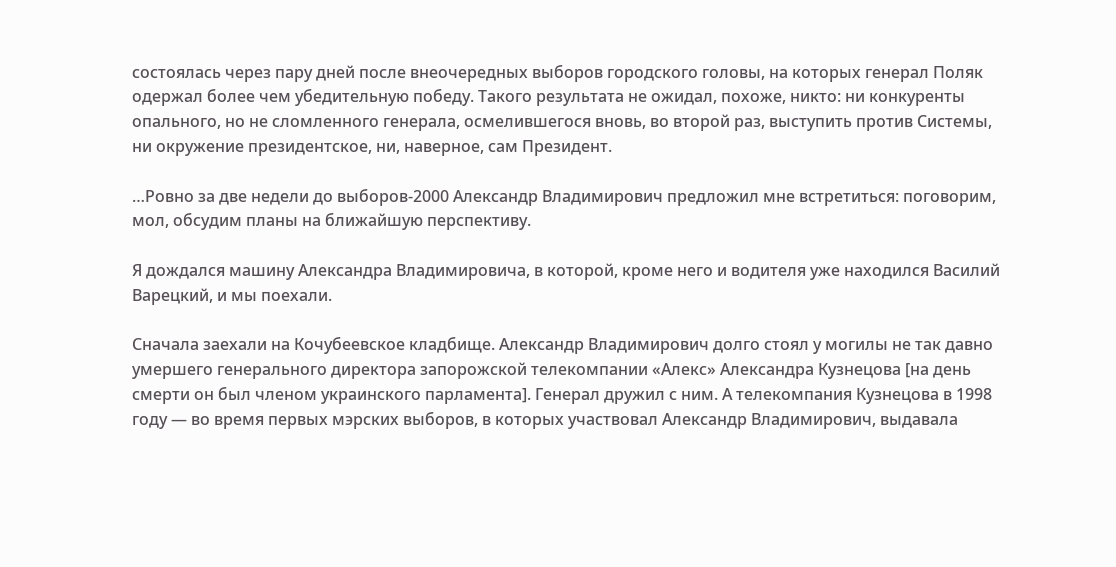состоялась через пару дней после внеочередных выборов городского головы, на которых генерал Поляк одержал более чем убедительную победу. Такого результата не ожидал, похоже, никто: ни конкуренты опального, но не сломленного генерала, осмелившегося вновь, во второй раз, выступить против Системы, ни окружение президентское, ни, наверное, сам Президент.

…Ровно за две недели до выборов-2000 Александр Владимирович предложил мне встретиться: поговорим, мол, обсудим планы на ближайшую перспективу.

Я дождался машину Александра Владимировича, в которой, кроме него и водителя уже находился Василий Варецкий, и мы поехали.

Сначала заехали на Кочубеевское кладбище. Александр Владимирович долго стоял у могилы не так давно умершего генерального директора запорожской телекомпании «Алекс» Александра Кузнецова [на день смерти он был членом украинского парламента]. Генерал дружил с ним. А телекомпания Кузнецова в 1998 году — во время первых мэрских выборов, в которых участвовал Александр Владимирович, выдавала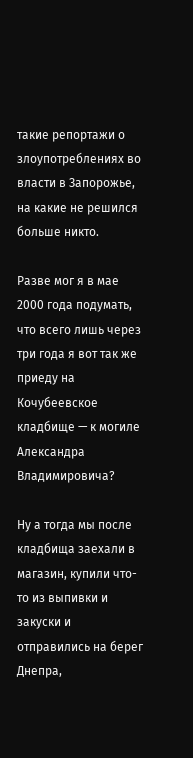такие репортажи о злоупотреблениях во власти в Запорожье, на какие не решился больше никто.

Разве мог я в мае 2000 года подумать, что всего лишь через три года я вот так же приеду на Кочубеевское кладбище — к могиле Александра Владимировича?

Ну а тогда мы после кладбища заехали в магазин, купили что-то из выпивки и закуски и отправились на берег Днепра,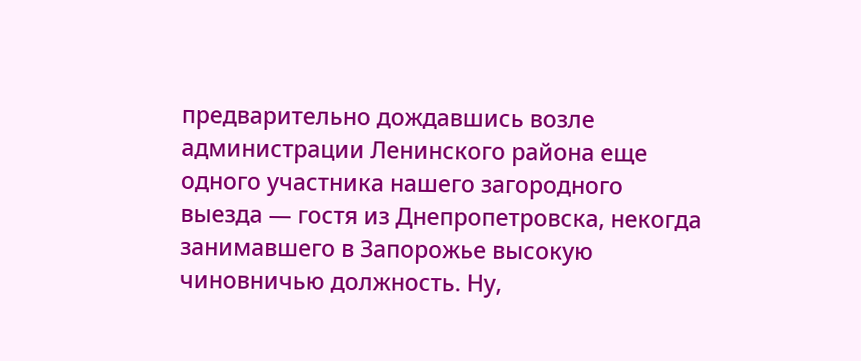предварительно дождавшись возле администрации Ленинского района еще одного участника нашего загородного выезда — гостя из Днепропетровска, некогда занимавшего в Запорожье высокую чиновничью должность. Ну,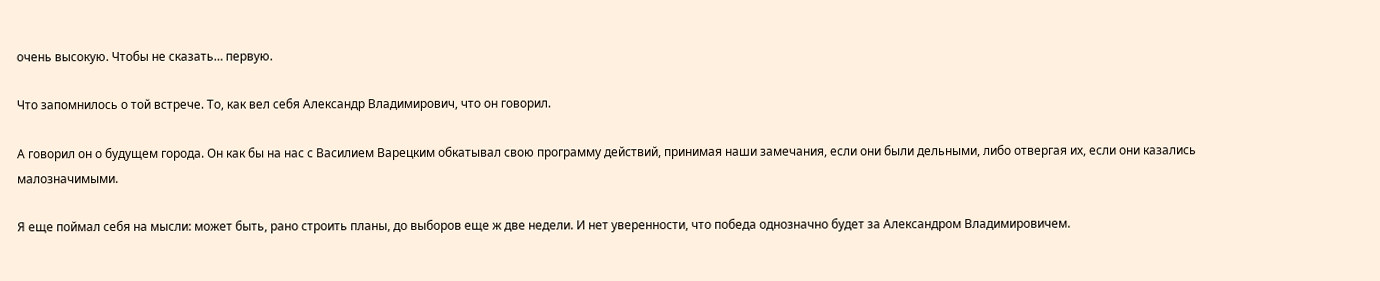очень высокую. Чтобы не сказать… первую.

Что запомнилось о той встрече. То, как вел себя Александр Владимирович, что он говорил.

А говорил он о будущем города. Он как бы на нас с Василием Варецким обкатывал свою программу действий, принимая наши замечания, если они были дельными, либо отвергая их, если они казались малозначимыми.

Я еще поймал себя на мысли: может быть, рано строить планы, до выборов еще ж две недели. И нет уверенности, что победа однозначно будет за Александром Владимировичем.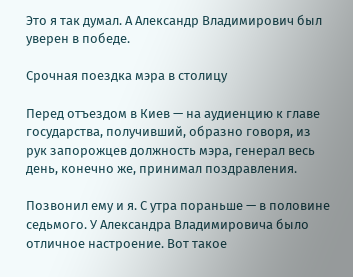Это я так думал. А Александр Владимирович был уверен в победе.

Срочная поездка мэра в столицу

Перед отъездом в Киев — на аудиенцию к главе государства, получивший, образно говоря, из рук запорожцев должность мэра, генерал весь день, конечно же, принимал поздравления.

Позвонил ему и я. С утра пораньше — в половине седьмого. У Александра Владимировича было отличное настроение. Вот такое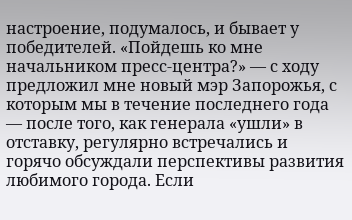настроение, подумалось, и бывает у победителей. «Пойдешь ко мне начальником пресс-центра?» — с ходу предложил мне новый мэр Запорожья, с которым мы в течение последнего года — после того, как генерала «ушли» в отставку, регулярно встречались и горячо обсуждали перспективы развития любимого города. Если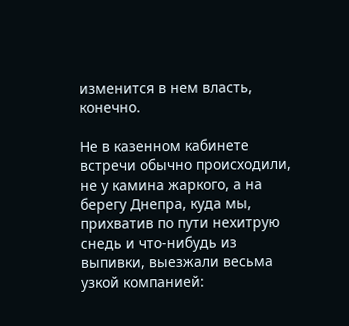изменится в нем власть, конечно.

Не в казенном кабинете встречи обычно происходили, не у камина жаркого, а на берегу Днепра, куда мы, прихватив по пути нехитрую снедь и что-нибудь из выпивки, выезжали весьма узкой компанией: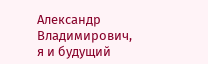Александр Владимирович, я и будущий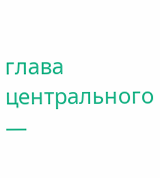глава центрального —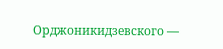Орджоникидзевского —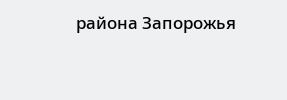района Запорожья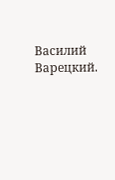Василий Варецкий.